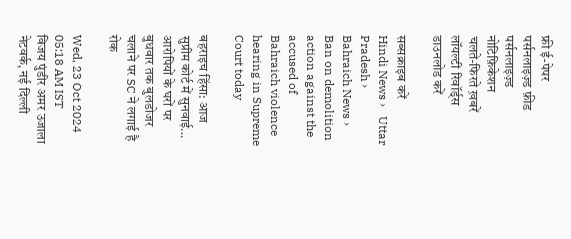फ्री ई-पेपर
पर्सनलाइज़्ड फ़ीड
पर्सनलाइज़्ड नोटिफ़िकेशन
चलते-फिरते ख़बरें
लॉयल्टी रिवॉर्ड्स
डाउनलोड करें

सब्सक्राइब करें
Hindi News ›   Uttar Pradesh ›   Bahraich News ›   Ban on demolition action against the accused of Bahraich violence hearing in Supreme Court today

बहराइच हिंसा: आज सुप्रीम कोर्ट में सुनवाई... आरोपियों के घरों पर बुधवार तक बुलडोजर चलाने पर SC ने लगाई है रोक

Wed, 23 Oct 2024 05:18 AM IST
विजय पुंडीर अमर उजाला नेटवर्क, नई दिल्ली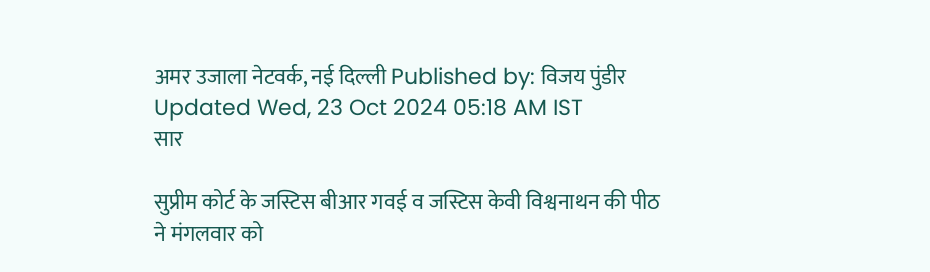अमर उजाला नेटवर्क, नई दिल्ली Published by: विजय पुंडीर Updated Wed, 23 Oct 2024 05:18 AM IST
सार

सुप्रीम कोर्ट के जस्टिस बीआर गवई व जस्टिस केवी विश्वनाथन की पीठ ने मंगलवार को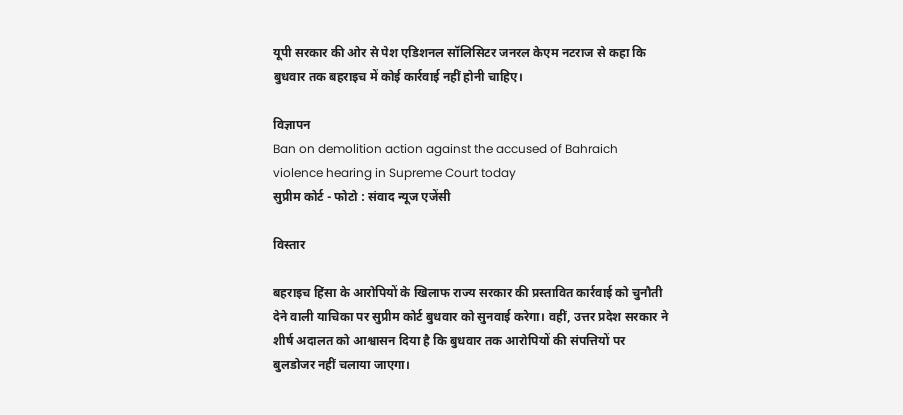यूपी सरकार की ओर से पेश एडिशनल सॉलिसिटर जनरल केएम नटराज से कहा कि बुधवार तक बहराइच में कोई कार्रवाई नहीं होनी चाहिए।

विज्ञापन
Ban on demolition action against the accused of Bahraich violence hearing in Supreme Court today
सुप्रीम कोर्ट - फोटो : संवाद न्यूज एजेंसी

विस्तार

बहराइच हिंसा के आरोपियों के खिलाफ राज्य सरकार की प्रस्तावित कार्रवाई को चुनौती देने वाली याचिका पर सुप्रीम कोर्ट बुधवार को सुनवाई करेगा। वहीं, उत्तर प्रदेश सरकार ने शीर्ष अदालत को आश्वासन दिया है कि बुधवार तक आरोपियों की संपत्तियों पर बुलडोजर नहीं चलाया जाएगा।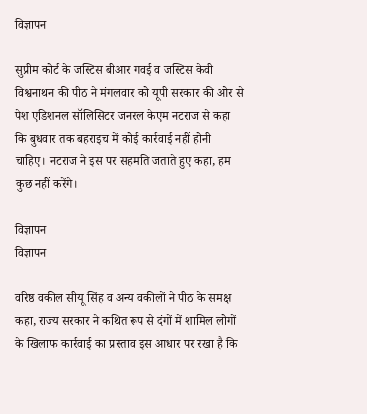विज्ञापन

सुप्रीम कोर्ट के जस्टिस बीआर गवई व जस्टिस केवी विश्वनाथन की पीठ ने मंगलवार को यूपी सरकार की ओर से पेश एडिशनल सॉलिसिटर जनरल केएम नटराज से कहा कि बुधवार तक बहराइच में कोई कार्रवाई नहीं होनी चाहिए। नटराज ने इस पर सहमति जताते हुए कहा, हम कुछ नहीं करेंगे।

विज्ञापन
विज्ञापन

वरिष्ठ वकील सीयू सिंह व अन्य वकीलों ने पीठ के समक्ष कहा, राज्य सरकार ने कथित रूप से दंगों में शामिल लोगों के खिलाफ कार्रवाई का प्रस्ताव इस आधार पर रखा है कि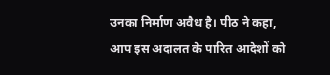उनका निर्माण अवैध है। पीठ ने कहा, आप इस अदालत के पारित आदेशों को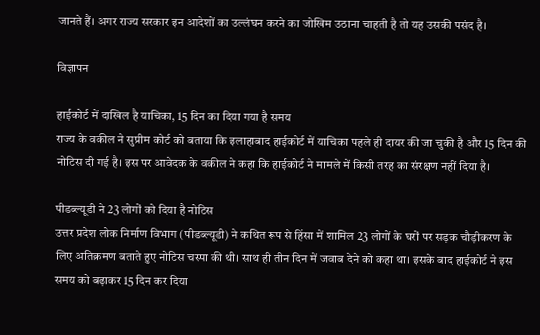जानते हैं। अगर राज्य सरकार इन आदेशों का उल्लंघन करने का जोखिम उठाना चाहती है तो यह उसकी पसंद है।

विज्ञापन

हाईकोर्ट में दाखिल है याचिका, 15 दिन का दिया गया है समय
राज्य के वकील ने सुप्रीम कोर्ट को बताया कि इलाहाबाद हाईकोर्ट में याचिका पहले ही दायर की जा चुकी है और 15 दिन की नोटिस दी गई है। इस पर आवेदक के वकील ने कहा कि हाईकोर्ट ने मामले में किसी तरह का संरक्षण नहीं दिया है।

पीडब्ल्यूडी ने 23 लोगों को दिया है नोटिस
उत्तर प्रदेश लोक निर्माण विभाग (पीडब्ल्यूडी) ने कथित रूप से हिंसा में शामिल 23 लोगों के घरों पर सड़क चौड़ीकरण के लिए अतिक्रमण बताते हुए नोटिस चस्पा की थी। साथ ही तीन दिन में जवाब देने को कहा था। इसके बाद हाईकोर्ट ने इस समय को बढ़ाकर 15 दिन कर दिया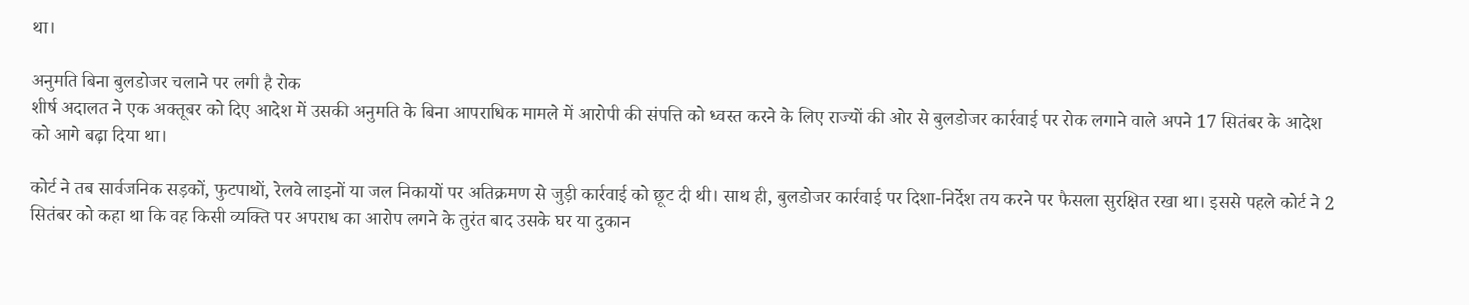था।

अनुमति बिना बुलडोजर चलाने पर लगी है रोक
शीर्ष अदालत ने एक अक्तूबर को दिए आदेश में उसकी अनुमति के बिना आपराधिक मामले में आरोपी की संपत्ति को ध्वस्त करने के लिए राज्यों की ओर से बुलडोजर कार्रवाई पर रोक लगाने वाले अपने 17 सितंबर के आदेश को आगे बढ़ा दिया था।

कोर्ट ने तब सार्वजनिक सड़कों, फुटपाथों, रेलवे लाइनों या जल निकायों पर अतिक्रमण से जुड़ी कार्रवाई को छूट दी थी। साथ ही, बुलडोजर कार्रवाई पर दिशा-निर्देश तय करने पर फैसला सुरक्षित रखा था। इससे पहले कोर्ट ने 2 सितंबर को कहा था कि वह किसी व्यक्ति पर अपराध का आरोप लगने के तुरंत बाद उसके घर या दुकान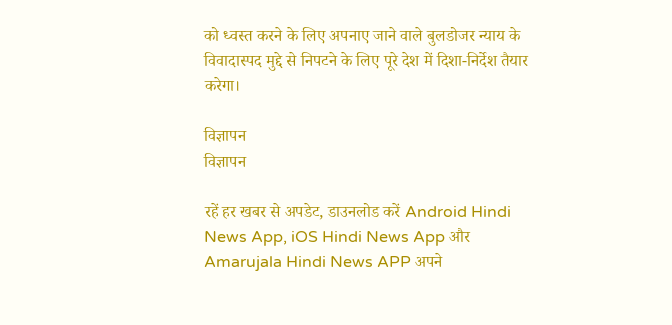को ध्वस्त करने के लिए अपनाए जाने वाले बुलडोजर न्याय के विवादास्पद मुद्दे से निपटने के लिए पूरे देश में दिशा-निर्देश तैयार करेगा।

विज्ञापन
विज्ञापन

रहें हर खबर से अपडेट, डाउनलोड करें Android Hindi News App, iOS Hindi News App और Amarujala Hindi News APP अपने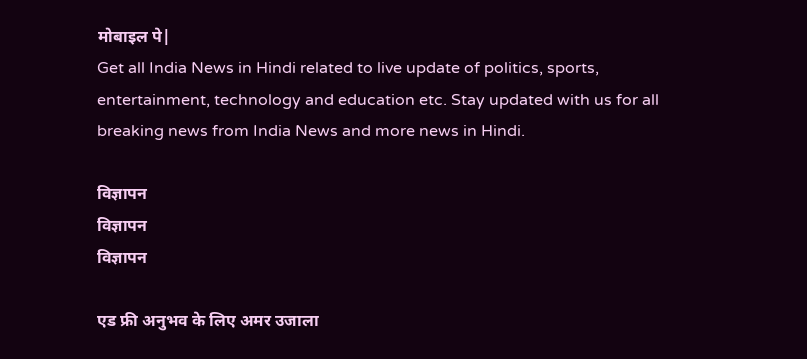मोबाइल पे|
Get all India News in Hindi related to live update of politics, sports, entertainment, technology and education etc. Stay updated with us for all breaking news from India News and more news in Hindi.

विज्ञापन
विज्ञापन
विज्ञापन

एड फ्री अनुभव के लिए अमर उजाला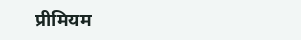प्रीमियम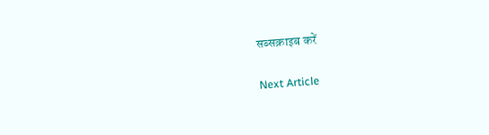सब्सक्राइब करें

Next Article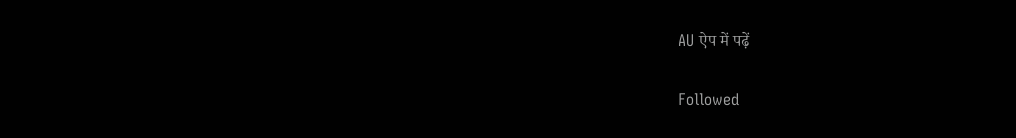AU ऐप में पढ़ें

Followed